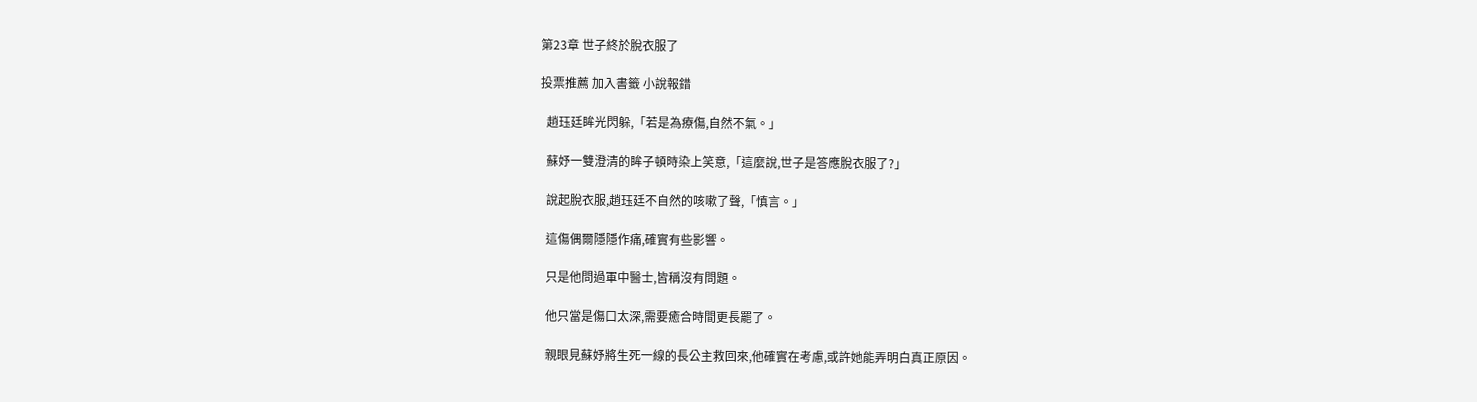第23章 世子終於脫衣服了

投票推薦 加入書籤 小說報錯

  趙珏廷眸光閃躲,「若是為療傷,自然不氣。」

  蘇妤一雙澄清的眸子頓時染上笑意,「這麼說,世子是答應脫衣服了?」

  說起脫衣服,趙珏廷不自然的咳嗽了聲,「慎言。」

  這傷偶爾隱隱作痛,確實有些影響。

  只是他問過軍中醫士,皆稱沒有問題。

  他只當是傷口太深,需要癒合時間更長罷了。

  親眼見蘇妤將生死一線的長公主救回來,他確實在考慮,或許她能弄明白真正原因。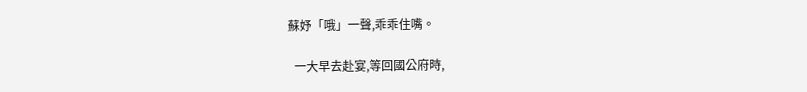蘇妤「哦」一聲,乖乖住嘴。

  一大早去赴宴,等回國公府時,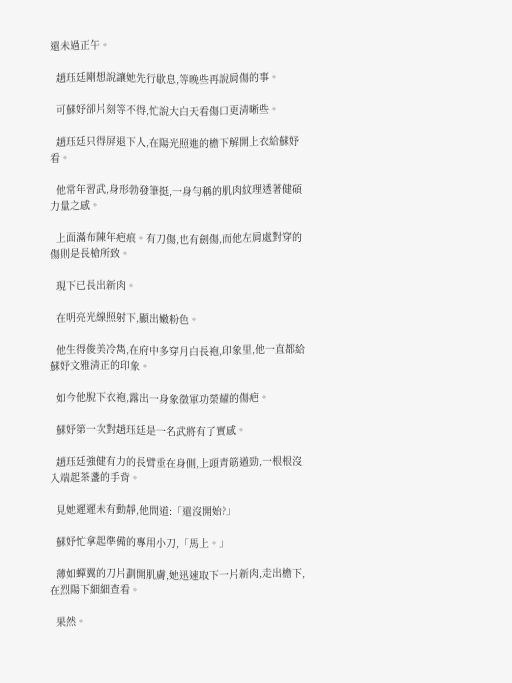還未過正午。

  趙珏廷剛想說讓她先行歇息,等晚些再說肩傷的事。

  可蘇妤卻片刻等不得,忙說大白天看傷口更清晰些。

  趙珏廷只得屏退下人,在陽光照進的檐下解開上衣給蘇妤看。

  他常年習武,身形勃發筆挺,一身勻稱的肌肉紋理透著健碩力量之感。

  上面滿布陳年疤痕。有刀傷,也有劍傷,而他左肩處對穿的傷則是長槍所致。

  現下已長出新肉。

  在明亮光線照射下,顯出嫩粉色。

  他生得俊美冷雋,在府中多穿月白長袍,印象里,他一直都給蘇妤文雅清正的印象。

  如今他脫下衣袍,露出一身象徵軍功榮耀的傷疤。

  蘇妤第一次對趙珏廷是一名武將有了實感。

  趙珏廷強健有力的長臂垂在身側,上頭青筋遒勁,一根根沒入端起茶盞的手背。

  見她遲遲未有動靜,他問道:「還沒開始?」

  蘇妤忙拿起準備的專用小刀,「馬上。」

  薄如蟬翼的刀片劃開肌膚,她迅速取下一片新肉,走出檐下,在烈陽下細細查看。

  果然。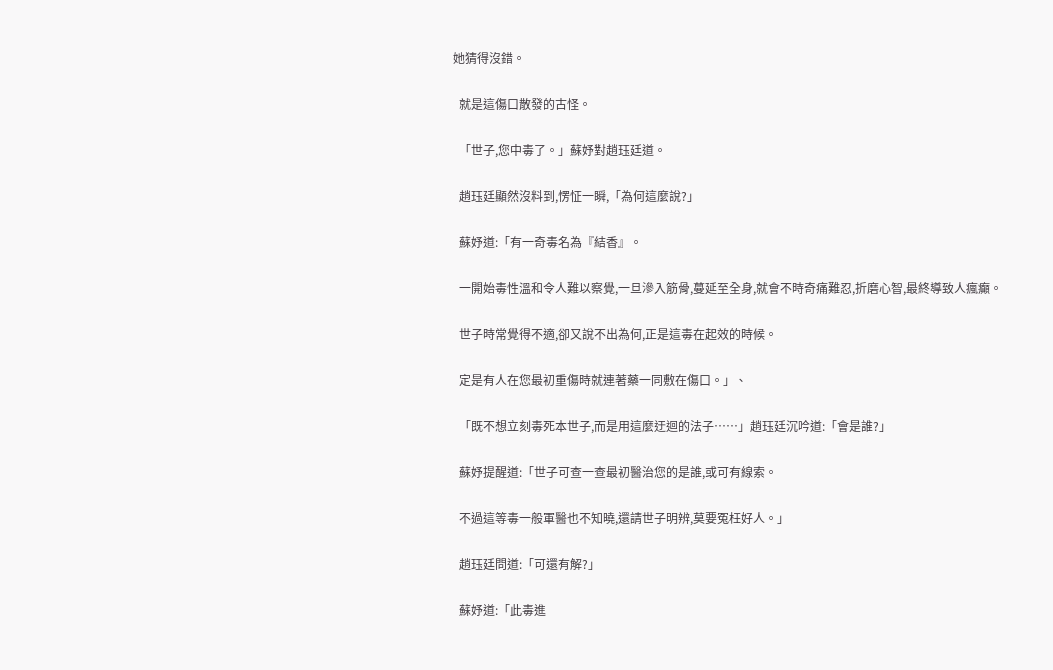她猜得沒錯。

  就是這傷口散發的古怪。

  「世子,您中毒了。」蘇妤對趙珏廷道。

  趙珏廷顯然沒料到,愣怔一瞬,「為何這麼說?」

  蘇妤道:「有一奇毒名為『結香』。

  一開始毒性溫和令人難以察覺,一旦滲入筋骨,蔓延至全身,就會不時奇痛難忍,折磨心智,最終導致人瘋癲。

  世子時常覺得不適,卻又說不出為何,正是這毒在起效的時候。

  定是有人在您最初重傷時就連著藥一同敷在傷口。」、

  「既不想立刻毒死本世子,而是用這麼迂迴的法子……」趙珏廷沉吟道:「會是誰?」

  蘇妤提醒道:「世子可查一查最初醫治您的是誰,或可有線索。

  不過這等毒一般軍醫也不知曉,還請世子明辨,莫要冤枉好人。」

  趙珏廷問道:「可還有解?」

  蘇妤道:「此毒進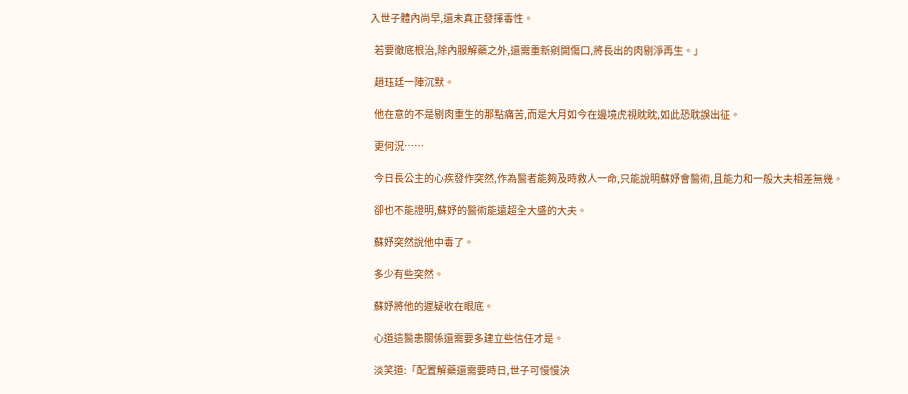入世子體內尚早,還未真正發揮毒性。

  若要徹底根治,除內服解藥之外,還需重新剜開傷口,將長出的肉剔淨再生。」

  趙珏廷一陣沉默。

  他在意的不是剔肉重生的那點痛苦,而是大月如今在邊境虎視眈眈,如此恐耽誤出征。

  更何況……

  今日長公主的心疾發作突然,作為醫者能夠及時救人一命,只能說明蘇妤會醫術,且能力和一般大夫相差無幾。

  卻也不能證明,蘇妤的醫術能遠超全大盛的大夫。

  蘇妤突然說他中毒了。

  多少有些突然。

  蘇妤將他的遲疑收在眼底。

  心道這醫患關係還需要多建立些信任才是。

  淡笑道:「配置解藥還需要時日,世子可慢慢決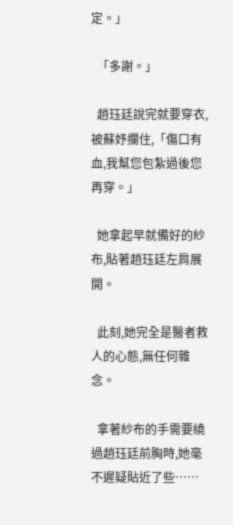定。」

  「多謝。」

  趙珏廷說完就要穿衣,被蘇妤攔住,「傷口有血,我幫您包紮過後您再穿。」

  她拿起早就備好的紗布,貼著趙珏廷左肩展開。

  此刻,她完全是醫者救人的心態,無任何雜念。

  拿著紗布的手需要繞過趙珏廷前胸時,她毫不遲疑貼近了些……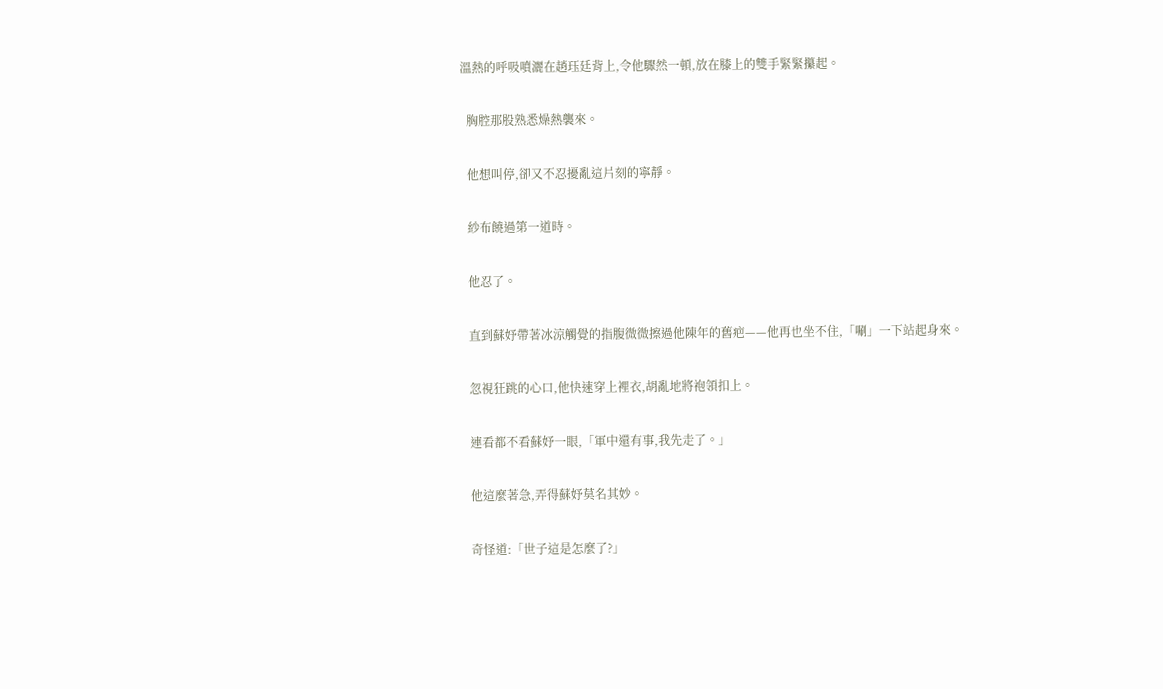溫熱的呼吸噴灑在趙珏廷背上,令他驟然一頓,放在膝上的雙手緊緊攥起。

  胸腔那股熟悉燥熱襲來。

  他想叫停,卻又不忍擾亂這片刻的寧靜。

  紗布饒過第一道時。

  他忍了。

  直到蘇妤帶著冰涼觸覺的指腹微微擦過他陳年的舊疤——他再也坐不住,「唰」一下站起身來。

  忽視狂跳的心口,他快速穿上裡衣,胡亂地將袍領扣上。

  連看都不看蘇妤一眼,「軍中還有事,我先走了。」

  他這麼著急,弄得蘇妤莫名其妙。

  奇怪道:「世子這是怎麼了?」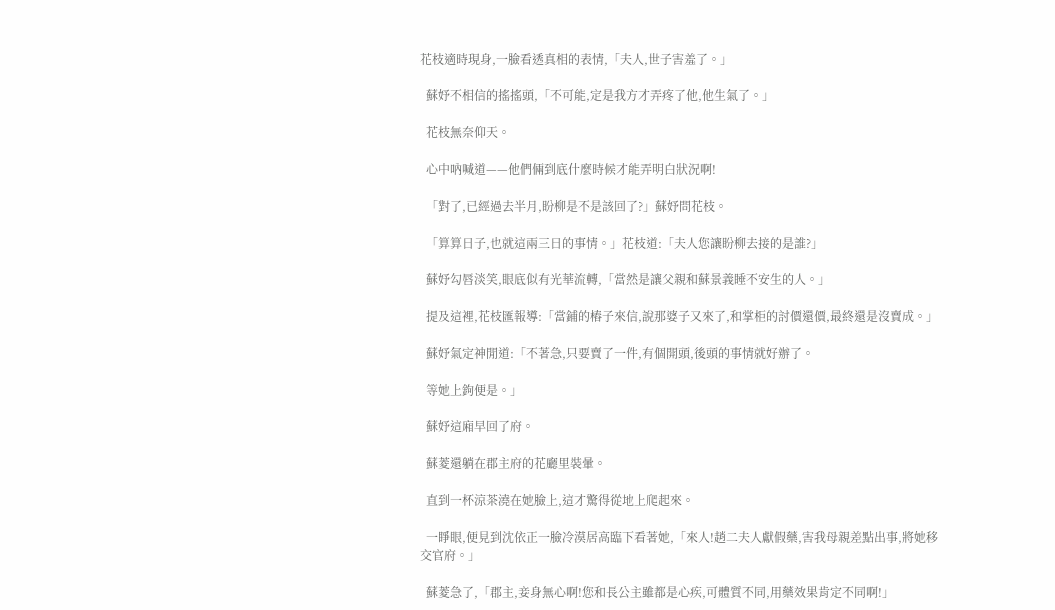花枝適時現身,一臉看透真相的表情,「夫人,世子害羞了。」

  蘇妤不相信的搖搖頭,「不可能,定是我方才弄疼了他,他生氣了。」

  花枝無奈仰天。

  心中吶喊道——他們倆到底什麼時候才能弄明白狀況啊!

  「對了,已經過去半月,盼柳是不是該回了?」蘇妤問花枝。

  「算算日子,也就這兩三日的事情。」花枝道:「夫人您讓盼柳去接的是誰?」

  蘇妤勾唇淡笑,眼底似有光華流轉,「當然是讓父親和蘇景義睡不安生的人。」

  提及這裡,花枝匯報導:「當鋪的樁子來信,說那婆子又來了,和掌柜的討價還價,最終還是沒賣成。」

  蘇妤氣定神閒道:「不著急,只要賣了一件,有個開頭,後頭的事情就好辦了。

  等她上鉤便是。」

  蘇妤這廂早回了府。

  蘇菱還躺在郡主府的花廳里裝暈。

  直到一杯涼茶澆在她臉上,這才驚得從地上爬起來。

  一睜眼,便見到沈依正一臉冷漠居高臨下看著她,「來人!趙二夫人獻假藥,害我母親差點出事,將她移交官府。」

  蘇菱急了,「郡主,妾身無心啊!您和長公主雖都是心疾,可體質不同,用藥效果肯定不同啊!」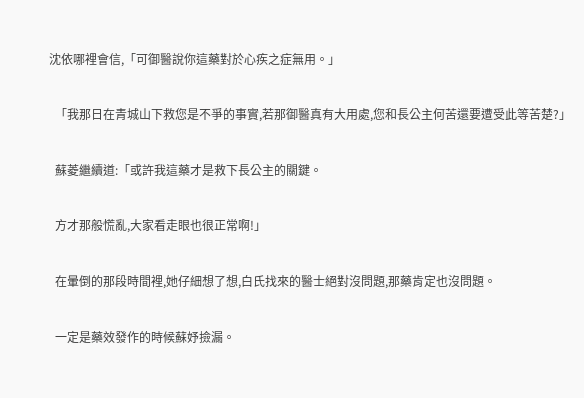沈依哪裡會信,「可御醫說你這藥對於心疾之症無用。」

  「我那日在青城山下救您是不爭的事實,若那御醫真有大用處,您和長公主何苦還要遭受此等苦楚?」

  蘇菱繼續道:「或許我這藥才是救下長公主的關鍵。

  方才那般慌亂,大家看走眼也很正常啊!」

  在暈倒的那段時間裡,她仔細想了想,白氏找來的醫士絕對沒問題,那藥肯定也沒問題。

  一定是藥效發作的時候蘇妤撿漏。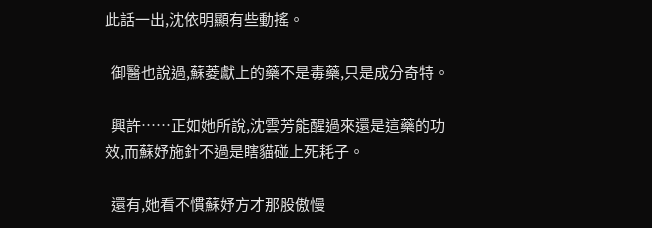此話一出,沈依明顯有些動搖。

  御醫也說過,蘇菱獻上的藥不是毒藥,只是成分奇特。

  興許……正如她所說,沈雲芳能醒過來還是這藥的功效,而蘇妤施針不過是瞎貓碰上死耗子。

  還有,她看不慣蘇妤方才那股傲慢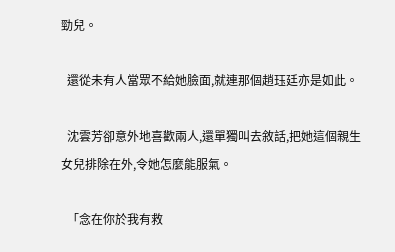勁兒。

  還從未有人當眾不給她臉面,就連那個趙珏廷亦是如此。

  沈雲芳卻意外地喜歡兩人,還單獨叫去敘話,把她這個親生女兒排除在外,令她怎麼能服氣。

  「念在你於我有救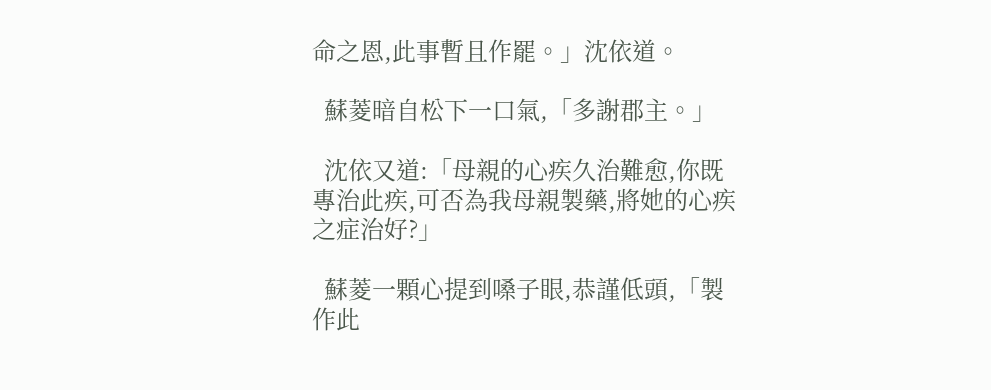命之恩,此事暫且作罷。」沈依道。

  蘇菱暗自松下一口氣,「多謝郡主。」

  沈依又道:「母親的心疾久治難愈,你既專治此疾,可否為我母親製藥,將她的心疾之症治好?」

  蘇菱一顆心提到嗓子眼,恭謹低頭,「製作此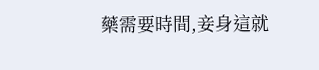藥需要時間,妾身這就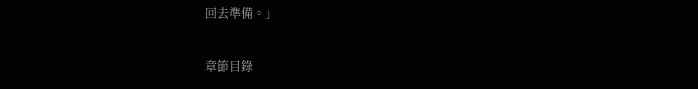回去準備。」

章節目錄